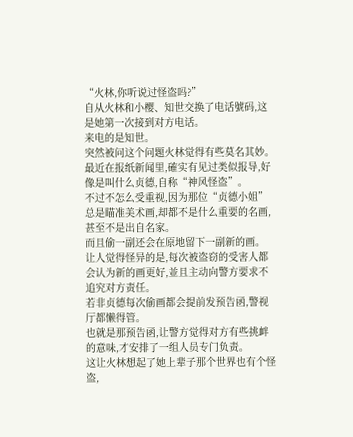“火林,你听说过怪盗吗?”
自从火林和小樱、知世交换了电话號码,这是她第一次接到对方电话。
来电的是知世。
突然被问这个问题火林觉得有些莫名其妙。
最近在报纸新闻里,確实有见过类似报导,好像是叫什么贞德,自称“神风怪盗”。
不过不怎么受重视,因为那位“贞德小姐”总是瞄准美术画,却都不是什么重要的名画,甚至不是出自名家。
而且偷一副还会在原地留下一副新的画。
让人觉得怪异的是,每次被盗窃的受害人都会认为新的画更好,並且主动向警方要求不追究对方责任。
若非贞德每次偷画都会提前发预告函,警视厅都懒得管。
也就是那预告函,让警方觉得对方有些挑衅的意味,才安排了一组人员专门负责。
这让火林想起了她上辈子那个世界也有个怪盗,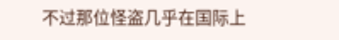不过那位怪盗几乎在国际上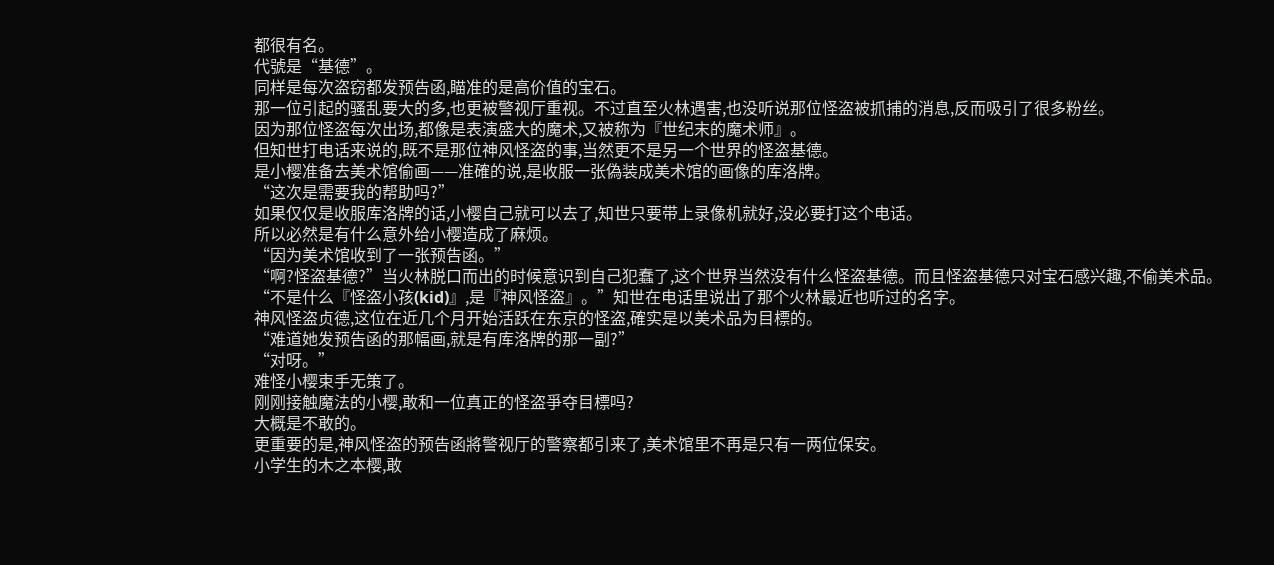都很有名。
代號是“基德”。
同样是每次盗窃都发预告函,瞄准的是高价值的宝石。
那一位引起的骚乱要大的多,也更被警视厅重视。不过直至火林遇害,也没听说那位怪盗被抓捕的消息,反而吸引了很多粉丝。
因为那位怪盗每次出场,都像是表演盛大的魔术,又被称为『世纪末的魔术师』。
但知世打电话来说的,既不是那位神风怪盗的事,当然更不是另一个世界的怪盗基德。
是小樱准备去美术馆偷画——准確的说,是收服一张偽装成美术馆的画像的库洛牌。
“这次是需要我的帮助吗?”
如果仅仅是收服库洛牌的话,小樱自己就可以去了,知世只要带上录像机就好,没必要打这个电话。
所以必然是有什么意外给小樱造成了麻烦。
“因为美术馆收到了一张预告函。”
“啊?怪盗基德?”当火林脱口而出的时候意识到自己犯蠢了,这个世界当然没有什么怪盗基德。而且怪盗基德只对宝石感兴趣,不偷美术品。
“不是什么『怪盗小孩(kid)』,是『神风怪盗』。”知世在电话里说出了那个火林最近也听过的名字。
神风怪盗贞德,这位在近几个月开始活跃在东京的怪盗,確实是以美术品为目標的。
“难道她发预告函的那幅画,就是有库洛牌的那一副?”
“对呀。”
难怪小樱束手无策了。
刚刚接触魔法的小樱,敢和一位真正的怪盗爭夺目標吗?
大概是不敢的。
更重要的是,神风怪盗的预告函將警视厅的警察都引来了,美术馆里不再是只有一两位保安。
小学生的木之本樱,敢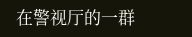在警视厅的一群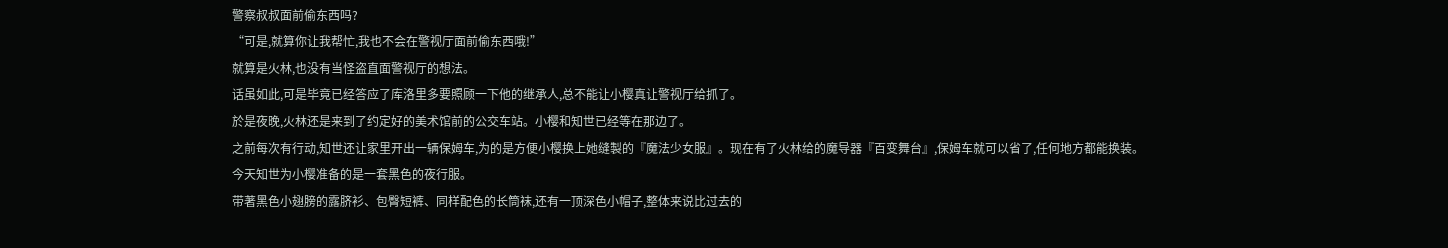警察叔叔面前偷东西吗?
“可是,就算你让我帮忙,我也不会在警视厅面前偷东西哦!”
就算是火林,也没有当怪盗直面警视厅的想法。
话虽如此,可是毕竟已经答应了库洛里多要照顾一下他的继承人,总不能让小樱真让警视厅给抓了。
於是夜晚,火林还是来到了约定好的美术馆前的公交车站。小樱和知世已经等在那边了。
之前每次有行动,知世还让家里开出一辆保姆车,为的是方便小樱换上她缝製的『魔法少女服』。现在有了火林给的魔导器『百变舞台』,保姆车就可以省了,任何地方都能换装。
今天知世为小樱准备的是一套黑色的夜行服。
带著黑色小翅膀的露脐衫、包臀短裤、同样配色的长筒袜,还有一顶深色小帽子,整体来说比过去的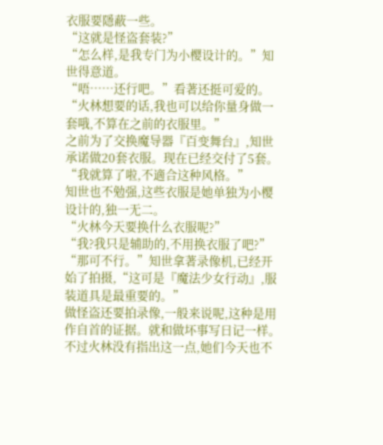衣服要隱蔽一些。
“这就是怪盗套装?”
“怎么样,是我专门为小樱设计的。”知世得意道。
“唔……还行吧。”看著还挺可爱的。
“火林想要的话,我也可以给你量身做一套哦,不算在之前的衣服里。”
之前为了交换魔导器『百变舞台』,知世承诺做20套衣服。现在已经交付了5套。
“我就算了啦,不適合这种风格。”
知世也不勉强,这些衣服是她单独为小樱设计的,独一无二。
“火林今天要换什么衣服呢?”
“我?我只是辅助的,不用换衣服了吧?”
“那可不行。”知世拿著录像机,已经开始了拍摄,“这可是『魔法少女行动』,服装道具是最重要的。”
做怪盗还要拍录像,一般来说呢,这种是用作自首的证据。就和做坏事写日记一样。
不过火林没有指出这一点,她们今天也不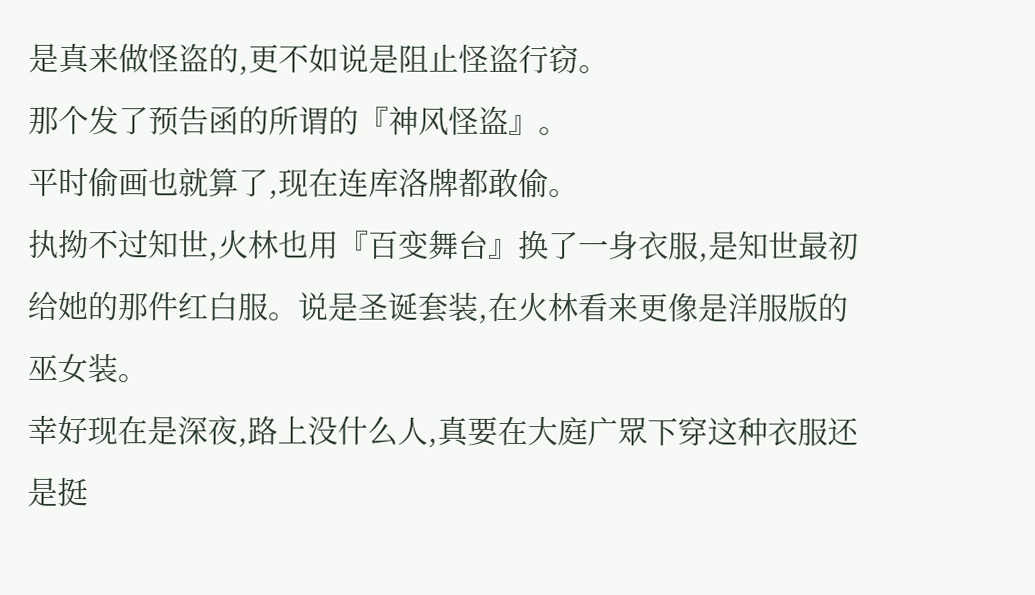是真来做怪盗的,更不如说是阻止怪盗行窃。
那个发了预告函的所谓的『神风怪盗』。
平时偷画也就算了,现在连库洛牌都敢偷。
执拗不过知世,火林也用『百变舞台』换了一身衣服,是知世最初给她的那件红白服。说是圣诞套装,在火林看来更像是洋服版的巫女装。
幸好现在是深夜,路上没什么人,真要在大庭广眾下穿这种衣服还是挺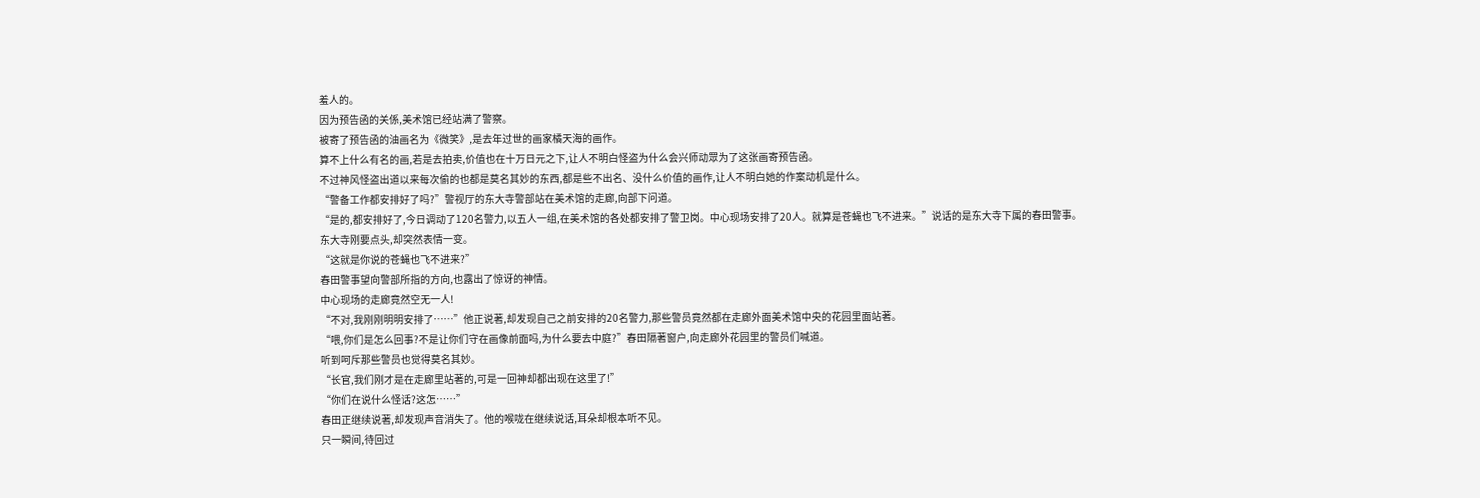羞人的。
因为预告函的关係,美术馆已经站满了警察。
被寄了预告函的油画名为《微笑》,是去年过世的画家橘天海的画作。
算不上什么有名的画,若是去拍卖,价值也在十万日元之下,让人不明白怪盗为什么会兴师动眾为了这张画寄预告函。
不过神风怪盗出道以来每次偷的也都是莫名其妙的东西,都是些不出名、没什么价值的画作,让人不明白她的作案动机是什么。
“警备工作都安排好了吗?”警视厅的东大寺警部站在美术馆的走廊,向部下问道。
“是的,都安排好了,今日调动了120名警力,以五人一组,在美术馆的各处都安排了警卫岗。中心现场安排了20人。就算是苍蝇也飞不进来。”说话的是东大寺下属的春田警事。
东大寺刚要点头,却突然表情一变。
“这就是你说的苍蝇也飞不进来?”
春田警事望向警部所指的方向,也露出了惊讶的神情。
中心现场的走廊竟然空无一人!
“不对,我刚刚明明安排了……”他正说著,却发现自己之前安排的20名警力,那些警员竟然都在走廊外面美术馆中央的花园里面站著。
“喂,你们是怎么回事?不是让你们守在画像前面吗,为什么要去中庭?”春田隔著窗户,向走廊外花园里的警员们喊道。
听到呵斥那些警员也觉得莫名其妙。
“长官,我们刚才是在走廊里站著的,可是一回神却都出现在这里了!”
“你们在说什么怪话?这怎……”
春田正继续说著,却发现声音消失了。他的喉咙在继续说话,耳朵却根本听不见。
只一瞬间,待回过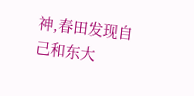神,春田发现自己和东大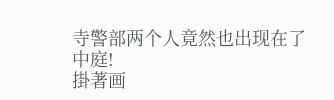寺警部两个人竟然也出现在了中庭!
掛著画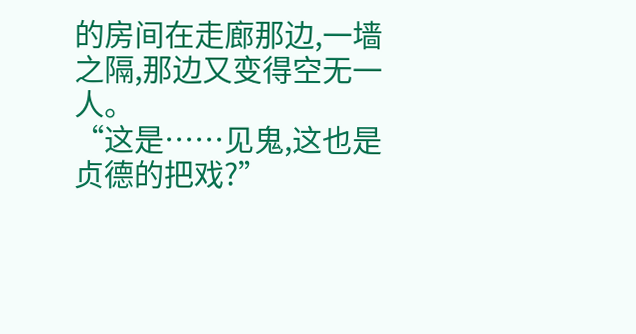的房间在走廊那边,一墙之隔,那边又变得空无一人。
“这是……见鬼,这也是贞德的把戏?”